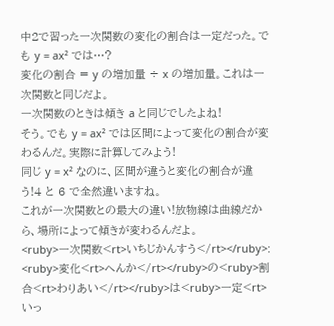中2で習った一次関数の変化の割合は一定だった。でも y = ax² では…?
変化の割合 = y の増加量 ÷ x の増加量。これは一次関数と同じだよ。
一次関数のときは傾き a と同じでしたよね!
そう。でも y = ax² では区間によって変化の割合が変わるんだ。実際に計算してみよう!
同じ y = x² なのに、区間が違うと変化の割合が違う!4 と 6 で全然違いますね。
これが一次関数との最大の違い!放物線は曲線だから、場所によって傾きが変わるんだよ。
<ruby>一次関数<rt>いちじかんすう</rt></ruby>: <ruby>変化<rt>へんか</rt></ruby>の<ruby>割合<rt>わりあい</rt></ruby>は<ruby>一定<rt>いっ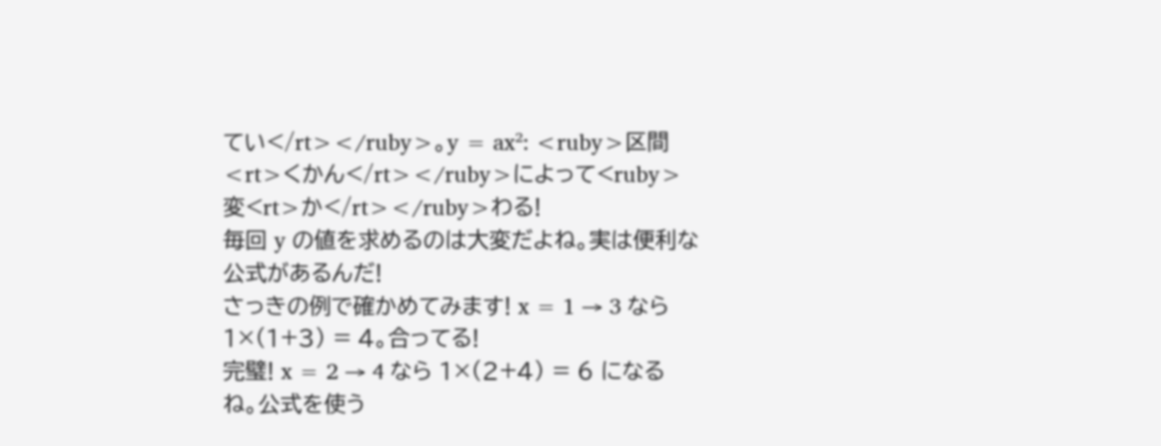てい</rt></ruby>。y = ax²: <ruby>区間<rt>くかん</rt></ruby>によって<ruby>変<rt>か</rt></ruby>わる!
毎回 y の値を求めるのは大変だよね。実は便利な公式があるんだ!
さっきの例で確かめてみます! x = 1 → 3 なら 1×(1+3) = 4。合ってる!
完璧! x = 2 → 4 なら 1×(2+4) = 6 になるね。公式を使う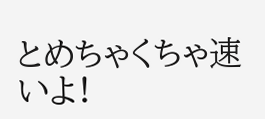とめちゃくちゃ速いよ!